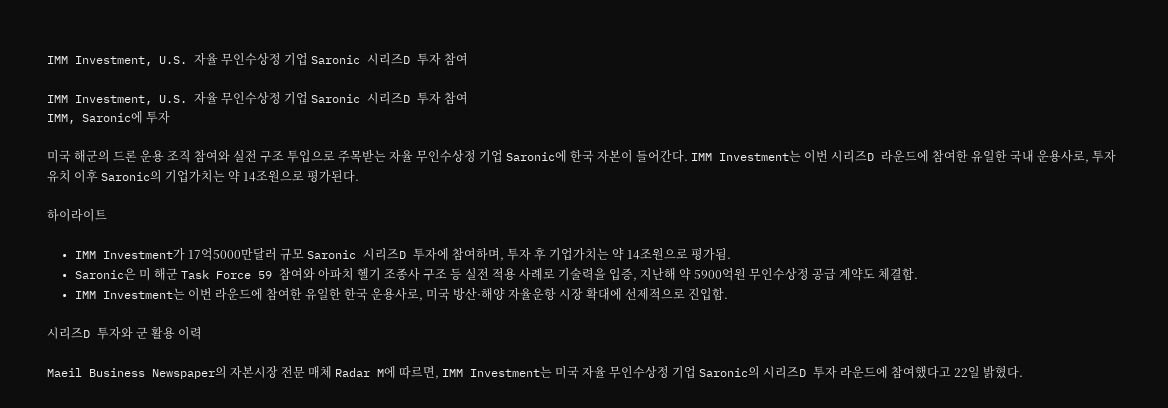IMM Investment, U.S. 자율 무인수상정 기업 Saronic 시리즈D 투자 참여

IMM Investment, U.S. 자율 무인수상정 기업 Saronic 시리즈D 투자 참여
IMM, Saronic에 투자

미국 해군의 드론 운용 조직 참여와 실전 구조 투입으로 주목받는 자율 무인수상정 기업 Saronic에 한국 자본이 들어간다. IMM Investment는 이번 시리즈D 라운드에 참여한 유일한 국내 운용사로, 투자 유치 이후 Saronic의 기업가치는 약 14조원으로 평가된다.

하이라이트

  • IMM Investment가 17억5000만달러 규모 Saronic 시리즈D 투자에 참여하며, 투자 후 기업가치는 약 14조원으로 평가됨.
  • Saronic은 미 해군 Task Force 59 참여와 아파치 헬기 조종사 구조 등 실전 적용 사례로 기술력을 입증, 지난해 약 5900억원 무인수상정 공급 계약도 체결함.
  • IMM Investment는 이번 라운드에 참여한 유일한 한국 운용사로, 미국 방산·해양 자율운항 시장 확대에 선제적으로 진입함.

시리즈D 투자와 군 활용 이력

Maeil Business Newspaper의 자본시장 전문 매체 Radar M에 따르면, IMM Investment는 미국 자율 무인수상정 기업 Saronic의 시리즈D 투자 라운드에 참여했다고 22일 밝혔다.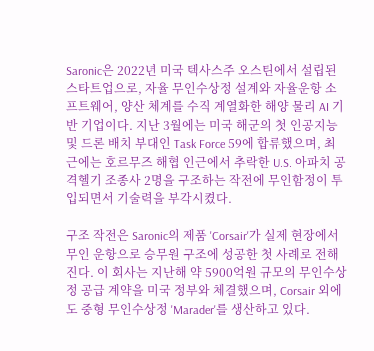Saronic은 2022년 미국 텍사스주 오스틴에서 설립된 스타트업으로, 자율 무인수상정 설계와 자율운항 소프트웨어, 양산 체계를 수직 계열화한 해양 물리 AI 기반 기업이다. 지난 3월에는 미국 해군의 첫 인공지능 및 드론 배치 부대인 Task Force 59에 합류했으며, 최근에는 호르무즈 해협 인근에서 추락한 U.S. 아파치 공격헬기 조종사 2명을 구조하는 작전에 무인함정이 투입되면서 기술력을 부각시켰다.

구조 작전은 Saronic의 제품 'Corsair'가 실제 현장에서 무인 운항으로 승무원 구조에 성공한 첫 사례로 전해진다. 이 회사는 지난해 약 5900억원 규모의 무인수상정 공급 계약을 미국 정부와 체결했으며, Corsair 외에도 중형 무인수상정 'Marader'를 생산하고 있다.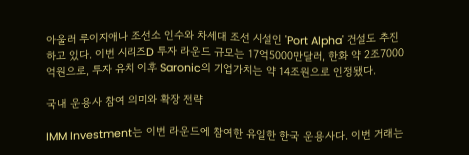아울러 루이지애나 조선소 인수와 차세대 조선 시설인 'Port Alpha' 건설도 추진하고 있다. 이번 시리즈D 투자 라운드 규모는 17억5000만달러, 한화 약 2조7000억원으로, 투자 유치 이후 Saronic의 기업가치는 약 14조원으로 인정됐다.

국내 운용사 참여 의미와 확장 전략

IMM Investment는 이번 라운드에 참여한 유일한 한국 운용사다. 이번 거래는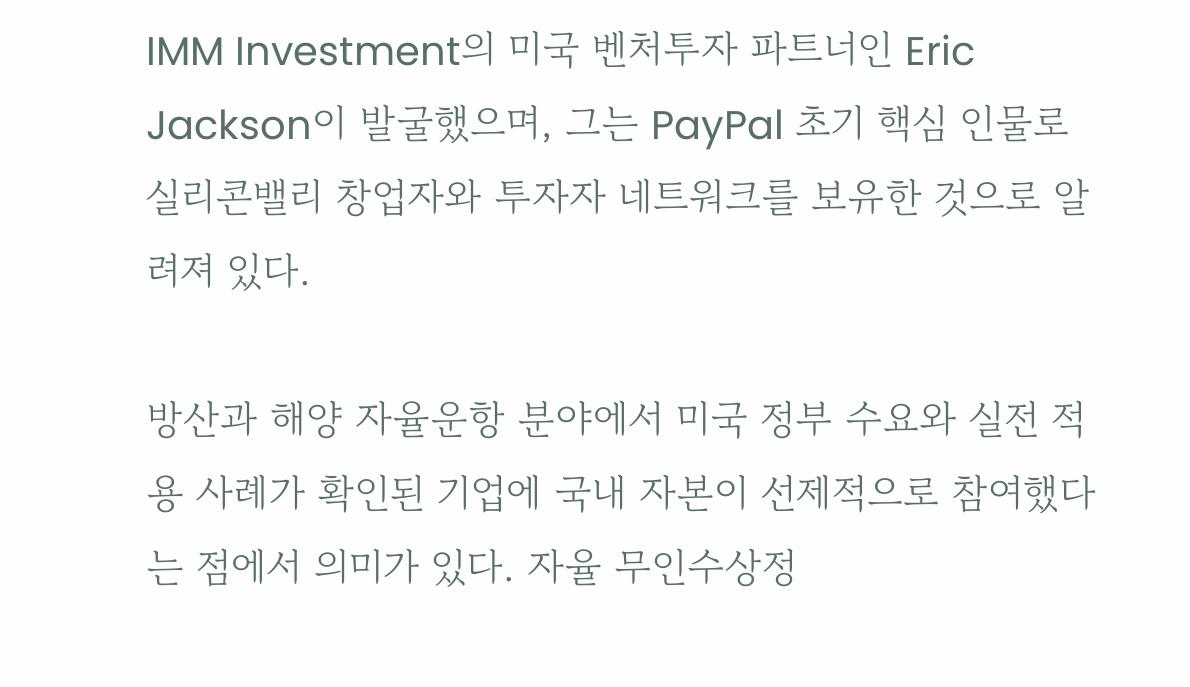IMM Investment의 미국 벤처투자 파트너인 Eric Jackson이 발굴했으며, 그는 PayPal 초기 핵심 인물로 실리콘밸리 창업자와 투자자 네트워크를 보유한 것으로 알려져 있다.

방산과 해양 자율운항 분야에서 미국 정부 수요와 실전 적용 사례가 확인된 기업에 국내 자본이 선제적으로 참여했다는 점에서 의미가 있다. 자율 무인수상정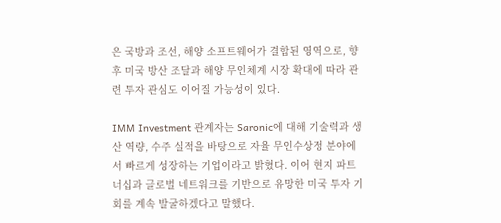은 국방과 조선, 해양 소프트웨어가 결합된 영역으로, 향후 미국 방산 조달과 해양 무인체계 시장 확대에 따라 관련 투자 관심도 이어질 가능성이 있다.

IMM Investment 관계자는 Saronic에 대해 기술력과 생산 역량, 수주 실적을 바탕으로 자율 무인수상정 분야에서 빠르게 성장하는 기업이라고 밝혔다. 이어 현지 파트너십과 글로벌 네트워크를 기반으로 유망한 미국 투자 기회를 계속 발굴하겠다고 말했다.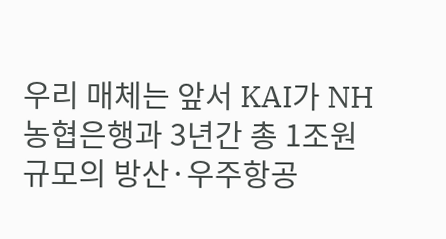우리 매체는 앞서 KAI가 NH농협은행과 3년간 총 1조원 규모의 방산·우주항공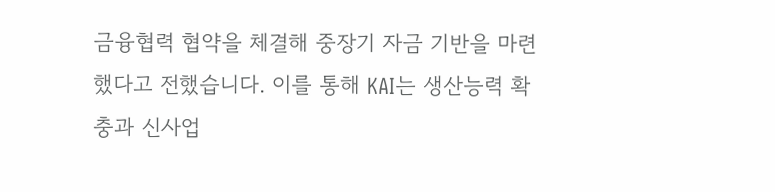금융협력 협약을 체결해 중장기 자금 기반을 마련했다고 전했습니다. 이를 통해 KAI는 생산능력 확충과 신사업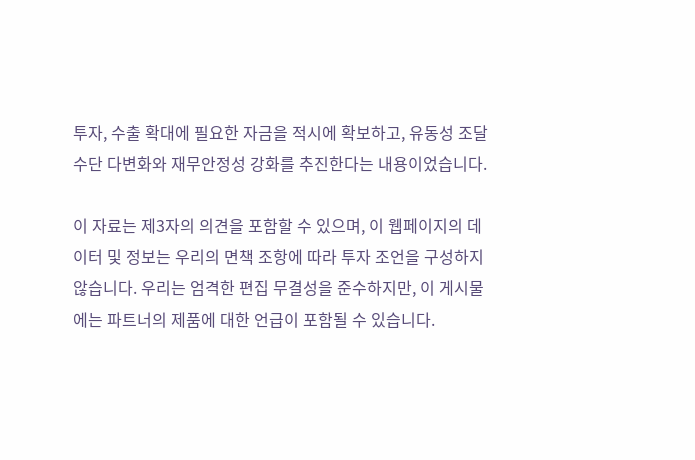투자, 수출 확대에 필요한 자금을 적시에 확보하고, 유동성 조달수단 다변화와 재무안정성 강화를 추진한다는 내용이었습니다.

이 자료는 제3자의 의견을 포함할 수 있으며, 이 웹페이지의 데이터 및 정보는 우리의 면책 조항에 따라 투자 조언을 구성하지 않습니다. 우리는 엄격한 편집 무결성을 준수하지만, 이 게시물에는 파트너의 제품에 대한 언급이 포함될 수 있습니다.